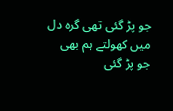جو پڑ گئی تھی گرہ دل میں کھولتے ہم بھی
جو پڑ گئی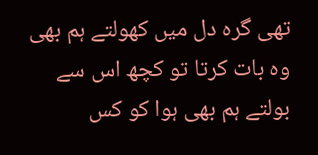تھی گرہ دل میں کھولتے ہم بھی وہ بات کرتا تو کچھ اس سے بولتے ہم بھی ہوا کو کس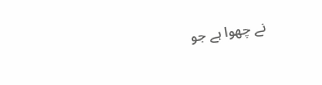نے چھوا ہے جو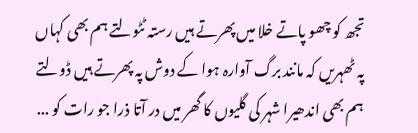تجھ کو چھو پاتے خلا میں پھرتے ہیں رستہ ٹٹولتے ہم بھی کہاں پہ ٹھہریں کہ مانند برگ آوارہ ہوا کے دوش پہ پھرتے ہیں ڈولتے ہم بھی اندھیرا شہر کی گلیوں کا گھر میں در آتا ذرا جو رات کو ...